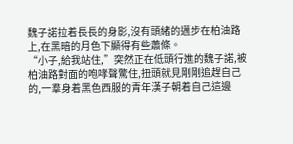魏子諾拉着長長的身影,沒有頭緒的邁步在柏油路上,在黑暗的月色下顯得有些蕭條。
“小子,給我站住,”突然正在低頭行進的魏子諾,被柏油路對面的咆哮聲驚住,扭頭就見剛剛追趕自己的,一羣身着黑色西服的青年漢子朝着自己這邊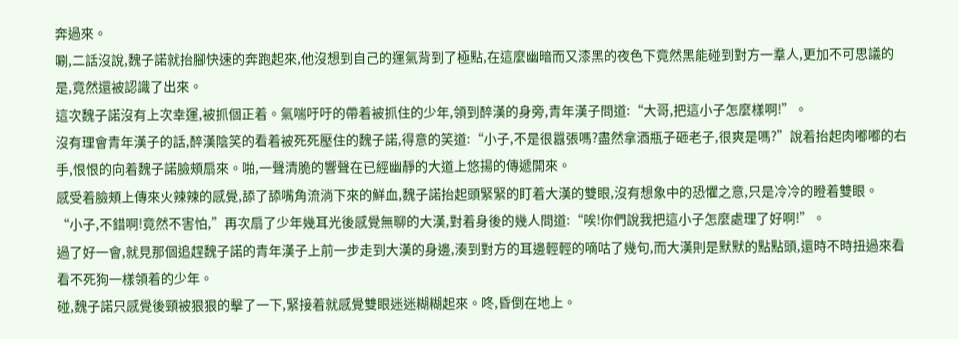奔過來。
唰,二話沒說,魏子諾就抬腳快速的奔跑起來,他沒想到自己的運氣背到了極點,在這麼幽暗而又漆黑的夜色下竟然黑能碰到對方一羣人,更加不可思議的是,竟然還被認識了出來。
這次魏子諾沒有上次幸運,被抓個正着。氣喘吁吁的帶着被抓住的少年,領到醉漢的身旁,青年漢子問道:“大哥,把這小子怎麼樣啊!”。
沒有理會青年漢子的話,醉漢陰笑的看着被死死壓住的魏子諾,得意的笑道:“小子,不是很囂張嗎?盡然拿酒瓶子砸老子,很爽是嗎?”說着抬起肉嘟嘟的右手,恨恨的向着魏子諾臉頰扇來。啪,一聲清脆的響聲在已經幽靜的大道上悠揚的傳遞開來。
感受着臉頰上傳來火辣辣的感覺,舔了舔嘴角流淌下來的鮮血,魏子諾抬起頭緊緊的盯着大漢的雙眼,沒有想象中的恐懼之意,只是冷冷的瞪着雙眼。
“小子,不錯啊!竟然不害怕,”再次扇了少年幾耳光後感覺無聊的大漢,對着身後的幾人問道:“唉!你們說我把這小子怎麼處理了好啊!”。
過了好一會,就見那個追趕魏子諾的青年漢子上前一步走到大漢的身邊,湊到對方的耳邊輕輕的嘀咕了幾句,而大漢則是默默的點點頭,還時不時扭過來看看不死狗一樣領着的少年。
碰,魏子諾只感覺後頸被狠狠的擊了一下,緊接着就感覺雙眼迷迷糊糊起來。咚,昏倒在地上。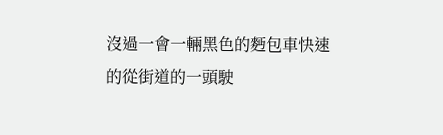沒過一會一輛黑色的麪包車快速的從街道的一頭駛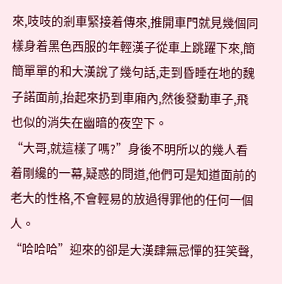來,吱吱的剎車緊接着傳來,推開車門就見幾個同樣身着黑色西服的年輕漢子從車上跳躍下來,簡簡單單的和大漢說了幾句話,走到昏睡在地的魏子諾面前,抬起來扔到車廂內,然後發動車子,飛也似的消失在幽暗的夜空下。
“大哥,就這樣了嗎?”身後不明所以的幾人看着剛纔的一幕,疑惑的問道,他們可是知道面前的老大的性格,不會輕易的放過得罪他的任何一個人。
“哈哈哈”迎來的卻是大漢肆無忌憚的狂笑聲,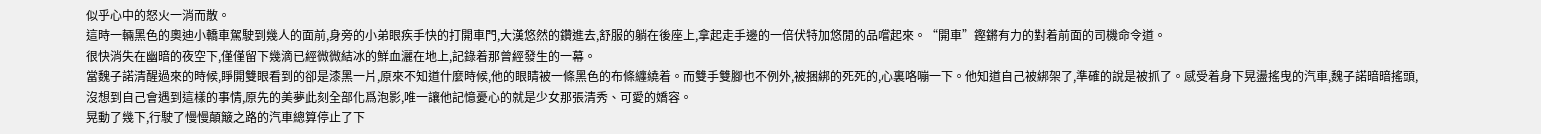似乎心中的怒火一消而散。
這時一輛黑色的奧迪小轎車駕駛到幾人的面前,身旁的小弟眼疾手快的打開車門,大漢悠然的鑽進去,舒服的躺在後座上,拿起走手邊的一倍伏特加悠閒的品嚐起來。“開車”鏗鏘有力的對着前面的司機命令道。
很快消失在幽暗的夜空下,僅僅留下幾滴已經微微結冰的鮮血灑在地上,記錄着那曾經發生的一幕。
當魏子諾清醒過來的時候,睜開雙眼看到的卻是漆黑一片,原來不知道什麼時候,他的眼睛被一條黑色的布條纏繞着。而雙手雙腳也不例外,被捆綁的死死的,心裏咯嘣一下。他知道自己被綁架了,準確的說是被抓了。感受着身下晃盪搖曳的汽車,魏子諾暗暗搖頭,沒想到自己會遇到這樣的事情,原先的美夢此刻全部化爲泡影,唯一讓他記憶憂心的就是少女那張清秀、可愛的嬌容。
晃動了幾下,行駛了慢慢顛簸之路的汽車總算停止了下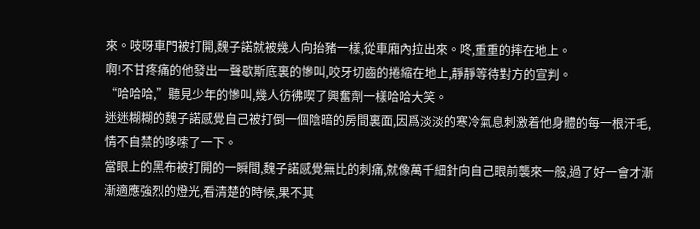來。吱呀車門被打開,魏子諾就被幾人向抬豬一樣,從車廂內拉出來。咚,重重的摔在地上。
啊!不甘疼痛的他發出一聲歇斯底裏的慘叫,咬牙切齒的捲縮在地上,靜靜等待對方的宣判。
“哈哈哈,”聽見少年的慘叫,幾人彷彿喫了興奮劑一樣哈哈大笑。
迷迷糊糊的魏子諾感覺自己被打倒一個陰暗的房間裏面,因爲淡淡的寒冷氣息刺激着他身體的每一根汗毛,情不自禁的哆嗦了一下。
當眼上的黑布被打開的一瞬間,魏子諾感覺無比的刺痛,就像萬千細針向自己眼前襲來一般,過了好一會才漸漸適應強烈的燈光,看清楚的時候,果不其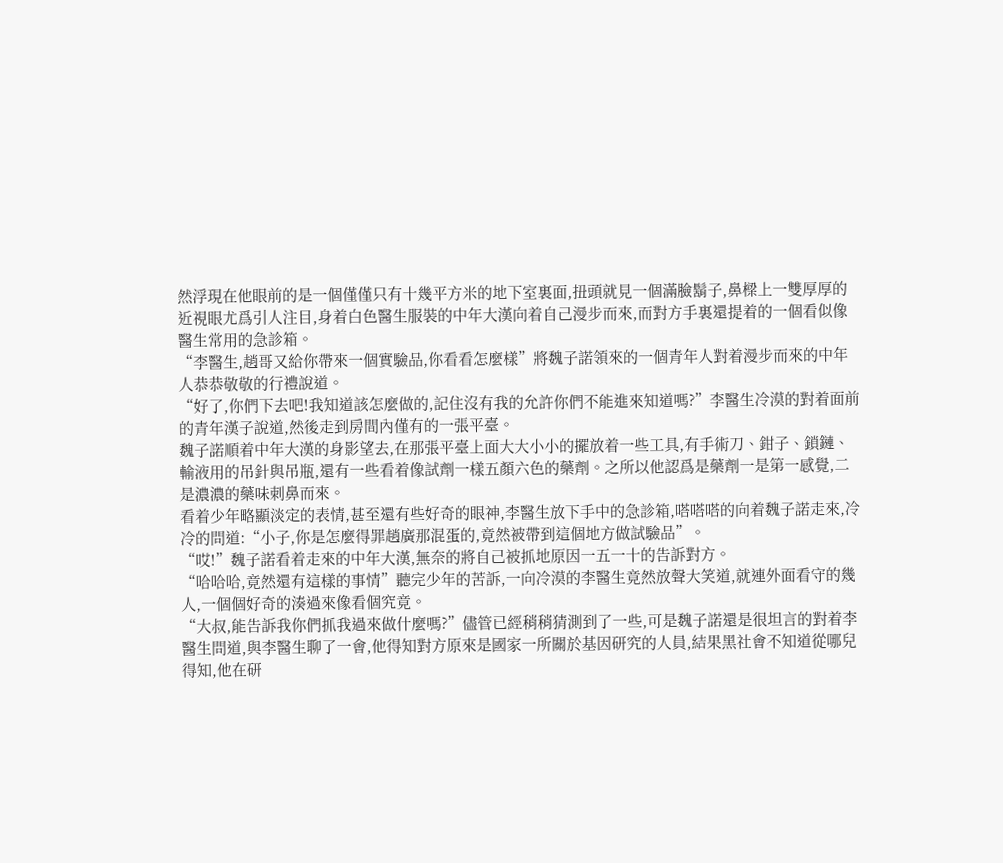然浮現在他眼前的是一個僅僅只有十幾平方米的地下室裏面,扭頭就見一個滿臉鬍子,鼻樑上一雙厚厚的近視眼尤爲引人注目,身着白色醫生服裝的中年大漢向着自己漫步而來,而對方手裏還提着的一個看似像醫生常用的急診箱。
“李醫生,趙哥又給你帶來一個實驗品,你看看怎麼樣”將魏子諾領來的一個青年人對着漫步而來的中年人恭恭敬敬的行禮說道。
“好了,你們下去吧!我知道該怎麼做的,記住沒有我的允許你們不能進來知道嗎?”李醫生冷漠的對着面前的青年漢子說道,然後走到房間內僅有的一張平臺。
魏子諾順着中年大漢的身影望去,在那張平臺上面大大小小的擺放着一些工具,有手術刀、鉗子、鎖鏈、輸液用的吊針與吊瓶,還有一些看着像試劑一樣五顏六色的藥劑。之所以他認爲是藥劑一是第一感覺,二是濃濃的藥味刺鼻而來。
看着少年略顯淡定的表情,甚至還有些好奇的眼神,李醫生放下手中的急診箱,嗒嗒嗒的向着魏子諾走來,冷冷的問道:“小子,你是怎麼得罪趙廣那混蛋的,竟然被帶到這個地方做試驗品”。
“哎!”魏子諾看着走來的中年大漢,無奈的將自己被抓地原因一五一十的告訴對方。
“哈哈哈,竟然還有這樣的事情”聽完少年的苦訴,一向冷漠的李醫生竟然放聲大笑道,就連外面看守的幾人,一個個好奇的湊過來像看個究竟。
“大叔,能告訴我你們抓我過來做什麼嗎?”儘管已經稍稍猜測到了一些,可是魏子諾還是很坦言的對着李醫生問道,與李醫生聊了一會,他得知對方原來是國家一所關於基因研究的人員,結果黑社會不知道從哪兒得知,他在研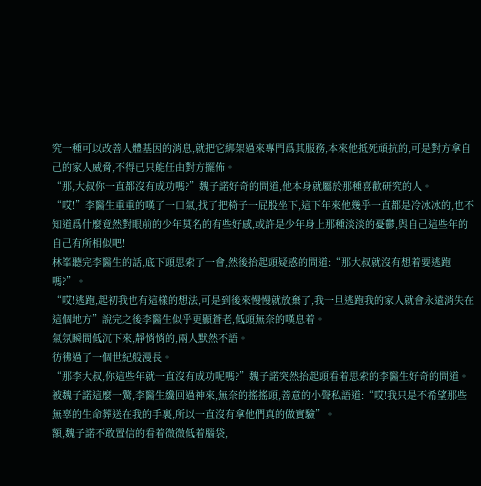究一種可以改善人體基因的消息,就把它綁架過來專門爲其服務,本來他抵死頑抗的,可是對方拿自己的家人威脅,不得已只能任由對方擺佈。
“那,大叔你一直都沒有成功嗎?”魏子諾好奇的問道,他本身就屬於那種喜歡研究的人。
“哎!”李醫生重重的嘆了一口氣,找了把椅子一屁股坐下,這下年來他幾乎一直都是冷冰冰的,也不知道爲什麼竟然對眼前的少年莫名的有些好感,或許是少年身上那種淡淡的憂鬱,與自己這些年的自己有所相似吧!
林峯聽完李醫生的話,底下頭思索了一會,然後抬起頭疑惑的問道:“那大叔就沒有想着要逃跑嗎?”。
“哎!逃跑,起初我也有這樣的想法,可是到後來慢慢就放棄了,我一旦逃跑我的家人就會永遠消失在這個地方”說完之後李醫生似乎更顯蒼老,低頭無奈的嘆息着。
氣氛瞬間低沉下來,靜悄悄的,兩人默然不語。
彷彿過了一個世紀般漫長。
“那李大叔,你這些年就一直沒有成功呢嗎?”魏子諾突然抬起頭看着思索的李醫生好奇的問道。
被魏子諾這麼一驚,李醫生纔回過神來,無奈的搖搖頭,善意的小聲私語道:“哎!我只是不希望那些無辜的生命葬送在我的手裏,所以一直沒有拿他們真的做實驗”。
額,魏子諾不敢置信的看着微微低着腦袋,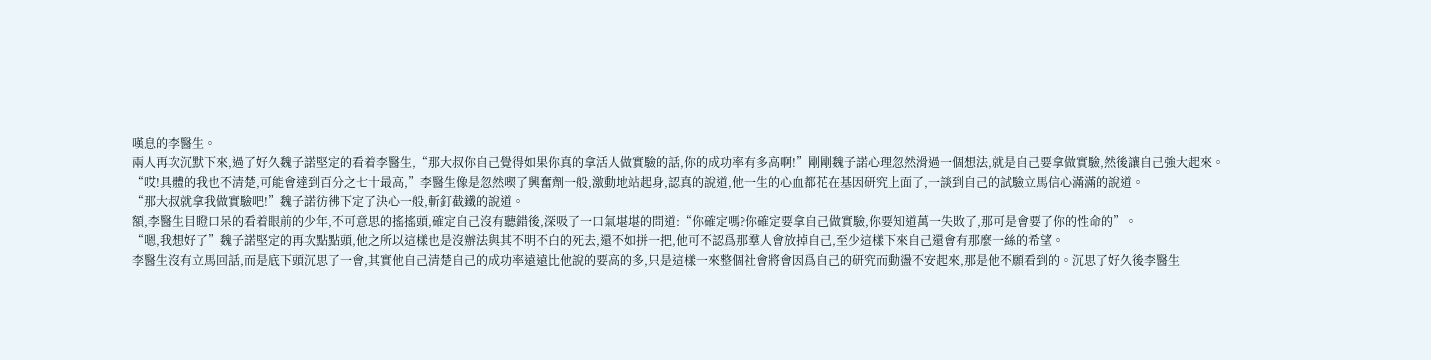嘆息的李醫生。
兩人再次沉默下來,過了好久魏子諾堅定的看着李醫生,“那大叔你自己覺得如果你真的拿活人做實驗的話,你的成功率有多高啊!”剛剛魏子諾心理忽然滑過一個想法,就是自己要拿做實驗,然後讓自己強大起來。
“哎!具體的我也不清楚,可能會達到百分之七十最高,”李醫生像是忽然喫了興奮劑一般,激動地站起身,認真的說道,他一生的心血都花在基因研究上面了,一談到自己的試驗立馬信心滿滿的說道。
“那大叔就拿我做實驗吧!”魏子諾彷彿下定了決心一般,斬釘截鐵的說道。
額,李醫生目瞪口呆的看着眼前的少年,不可意思的搖搖頭,確定自己沒有聽錯後,深吸了一口氣堪堪的問道:“你確定嗎?你確定要拿自己做實驗,你要知道萬一失敗了,那可是會要了你的性命的”。
“嗯,我想好了”魏子諾堅定的再次點點頭,他之所以這樣也是沒辦法與其不明不白的死去,還不如拼一把,他可不認爲那羣人會放掉自己,至少這樣下來自己還會有那麼一絲的希望。
李醫生沒有立馬回話,而是底下頭沉思了一會,其實他自己清楚自己的成功率遠遠比他說的要高的多,只是這樣一來整個社會將會因爲自己的研究而動盪不安起來,那是他不願看到的。沉思了好久後李醫生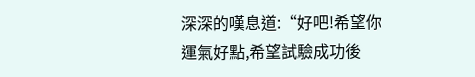深深的嘆息道:“好吧!希望你運氣好點,希望試驗成功後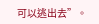可以逃出去”。